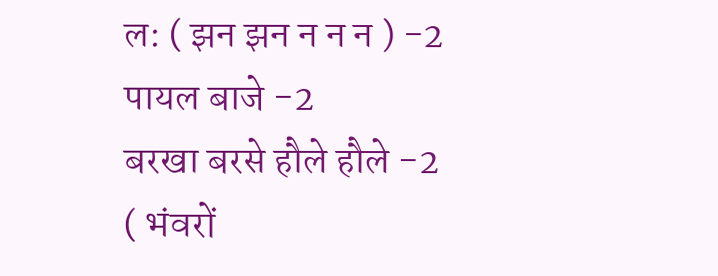ल: ( झन झन न न न ) -2 पायल बाजे -2
बरखा बरसे हौले हौले -2
( भंवरों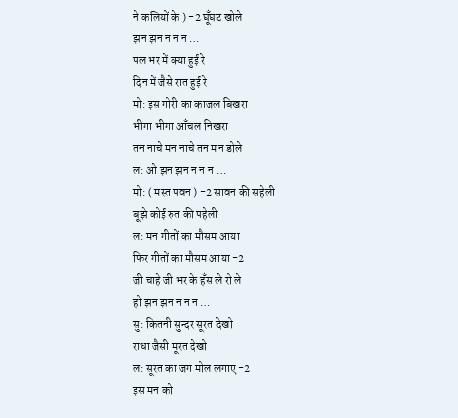ने कलियों के ) -2 घूँघट खोले
झन झन न न न …
पल भर में क्या हुई रे
दिन में जैसे रात हुई रे
मो: इस गोरी का काजल बिखरा
भीगा भीगा आँचल निखरा
तन नाचे मन नाचे तन मन डोले
ल: ओ झन झन न न न …
मो: ( मस्त पवन ) -2 सावन की सहेली
बूझे कोई रुत की पहेली
ल: मन गीतों का मौसम आया
फिर गीतों का मौसम आया -2
जी चाहे जी भर के हँस ले रो ले
हो झन झन न न न …
सु: कितनी सुन्दर सूरत देखो
राधा जैसी मूरत देखो
ल: सूरत का जग मोल लगाए -2
इस मन को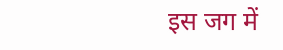इस जग में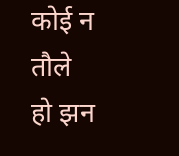कोई न तौले
हो झन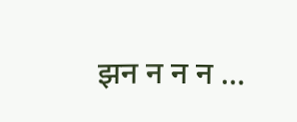झन न न न …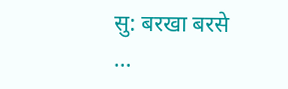सु: बरखा बरसे …